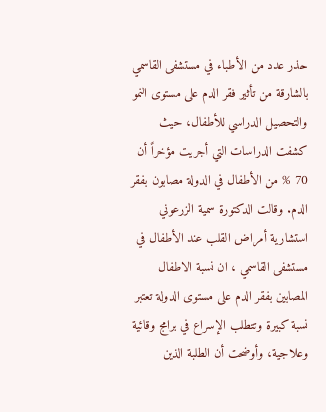حذر عدد من الأطباء في مستشفى القاسمي بالشارقة من تأثير فقر الدم على مستوى النمو والتحصيل الدراسي للأطفال، حيث كشفت الدراسات التي أجريت مؤخراً أن 70 % من الأطفال في الدولة مصابون بفقر الدم. وقالت الدكتورة سمية الزرعوني استشارية أمراض القلب عند الأطفال في مستشفى القاسمي ، ان نسبة الاطفال المصابين بفقر الدم على مستوى الدولة تعتبر نسبة كبيرة وتتطلب الإسراع في برامج وقائية وعلاجية، وأوضحت أن الطلبة الذين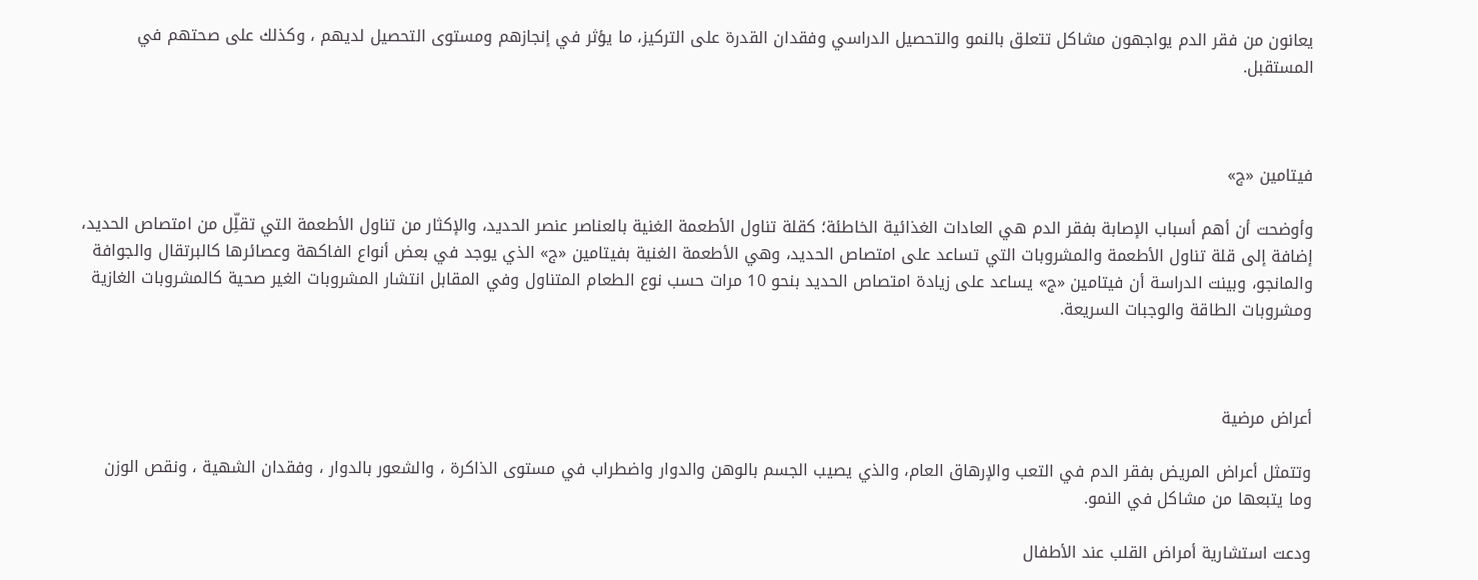يعانون من فقر الدم يواجهون مشاكل تتعلق بالنمو والتحصيل الدراسي وفقدان القدرة على التركيز، ما يؤثر في إنجازهم ومستوى التحصيل لديهم ، وكذلك على صحتهم في المستقبل.



فيتامين «ج»

وأوضحت أن أهم أسباب الإصابة بفقر الدم هي العادات الغذائية الخاطئة؛ كقلة تناول الأطعمة الغنية بالعناصر عنصر الحديد، والإكثار من تناول الأطعمة التي تقلِّل من امتصاص الحديد، إضافة إلى قلة تناول الأطعمة والمشروبات التي تساعد على امتصاص الحديد، وهي الأطعمة الغنية بفيتامين «ج» الذي يوجد في بعض أنواع الفاكهة وعصائرها كالبرتقال والجوافة والمانجو، وبينت الدراسة أن فيتامين «ج» يساعد على زيادة امتصاص الحديد بنحو 10 مرات حسب نوع الطعام المتناول وفي المقابل انتشار المشروبات الغير صحية كالمشروبات الغازية ومشروبات الطاقة والوجبات السريعة.



أعراض مرضية

وتتمثل أعراض المريض بفقر الدم في التعب والإرهاق العام، والذي يصيب الجسم بالوهن والدوار واضطراب في مستوى الذاكرة ، والشعور بالدوار ، وفقدان الشهية ، ونقص الوزن وما يتبعها من مشاكل في النمو.

ودعت استشارية أمراض القلب عند الأطفال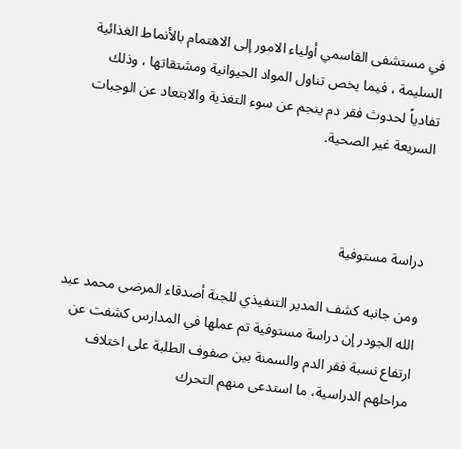في مستشفى القاسمي أولياء الامور إلى الاهتمام بالأنماط الغذائية السليمة ، فيما يخص تناول المواد الحيوانية ومشتقاتها ، وذلك تفادياً لحدوث فقر دم ينجم عن سوء التغذية والابتعاد عن الوجبات السريعة غير الصحية.



دراسة مستوفية

ومن جانبه كشف المدير التنفيذي للجنة أصدقاء المرضى محمد عبد الله الجودر إن دراسة مستوفية تم عملها في المدارس كشفت عن ارتفاع نسبة فقر الدم والسمنة بين صفوف الطلبة على اختلاف مراحلهم الدراسية، ما استدعى منهم التحرك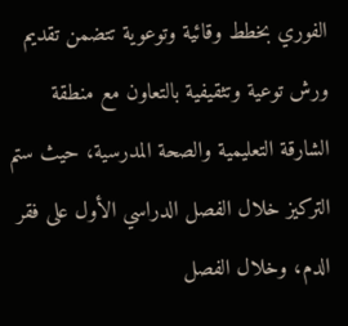الفوري بخطط وقائية وتوعوية تتضمن تقديم ورش توعية وتثقيفية بالتعاون مع منطقة الشارقة التعليمية والصحة المدرسية، حيث ستم التركيز خلال الفصل الدراسي الأول على فقر الدم، وخلال الفصل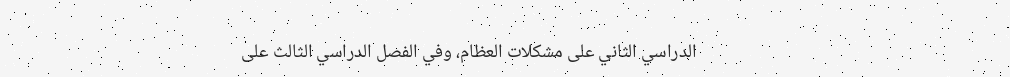الدراسي الثاني على مشكلات العظام، وفي الفصل الدراسي الثالث على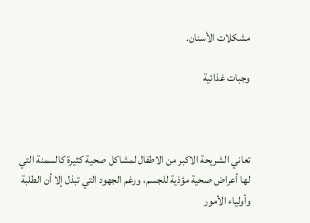مشكلات الأسنان.

وجبات غذائية



تعاني الشريحة الاكبر من الاطفال لمشاكل صحية كثيرة كالسمنة التي لها أعراض صحية مؤذية للجسم، ورغم الجهود التي تبذل إلا أن الطلبة وأولياء الأمور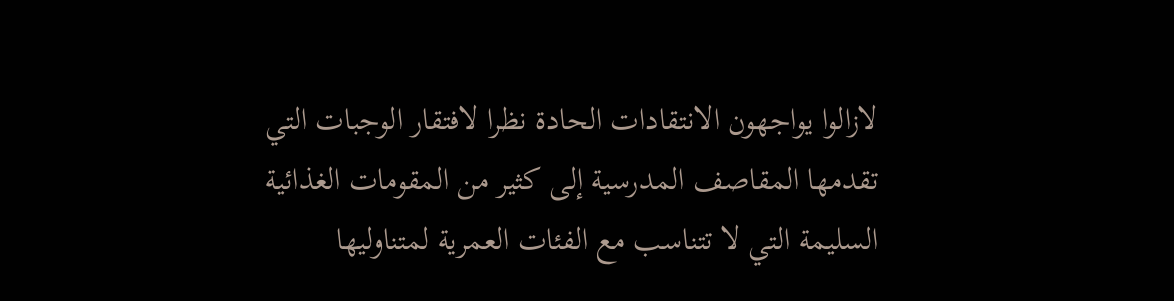لازالوا يواجهون الانتقادات الحادة نظرا لافتقار الوجبات التي تقدمها المقاصف المدرسية إلى كثير من المقومات الغذائية السليمة التي لا تتناسب مع الفئات العمرية لمتناوليها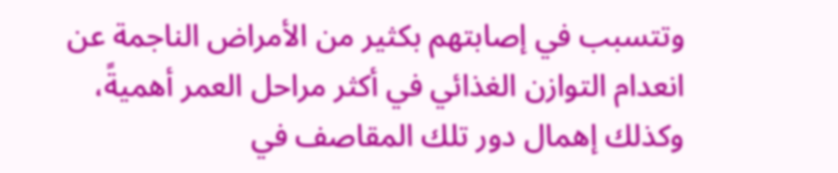وتتسبب في إصابتهم بكثير من الأمراض الناجمة عن انعدام التوازن الغذائي في أكثر مراحل العمر أهميةً، وكذلك إهمال دور تلك المقاصف في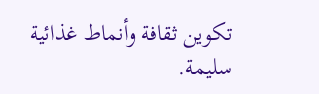تكوين ثقافة وأنماط غذائية سليمة.